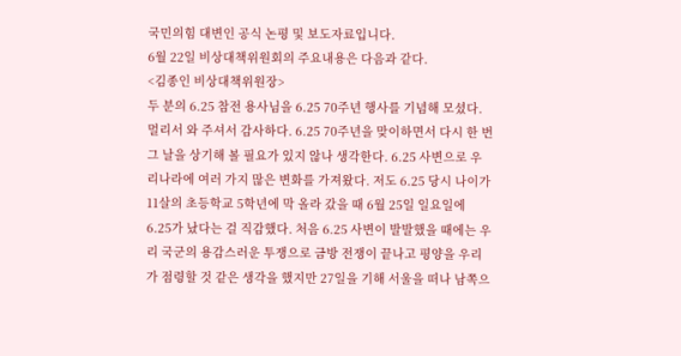국민의힘 대변인 공식 논평 및 보도자료입니다.
6월 22일 비상대책위원회의 주요내용은 다음과 같다.
<김종인 비상대책위원장>
두 분의 6.25 참전 용사님을 6.25 70주년 행사를 기념해 모셨다. 멀리서 와 주셔서 감사하다. 6.25 70주년을 맞이하면서 다시 한 번 그 날을 상기해 볼 필요가 있지 않나 생각한다. 6.25 사변으로 우리나라에 여러 가지 많은 변화를 가져왔다. 저도 6.25 당시 나이가 11살의 초등학교 5학년에 막 올라 갔을 때 6월 25일 일요일에 6.25가 났다는 걸 직감했다. 처음 6.25 사변이 발발했을 때에는 우리 국군의 용감스러운 투쟁으로 금방 전쟁이 끝나고 평양을 우리가 점령할 것 같은 생각을 했지만 27일을 기해 서울을 떠나 남쪽으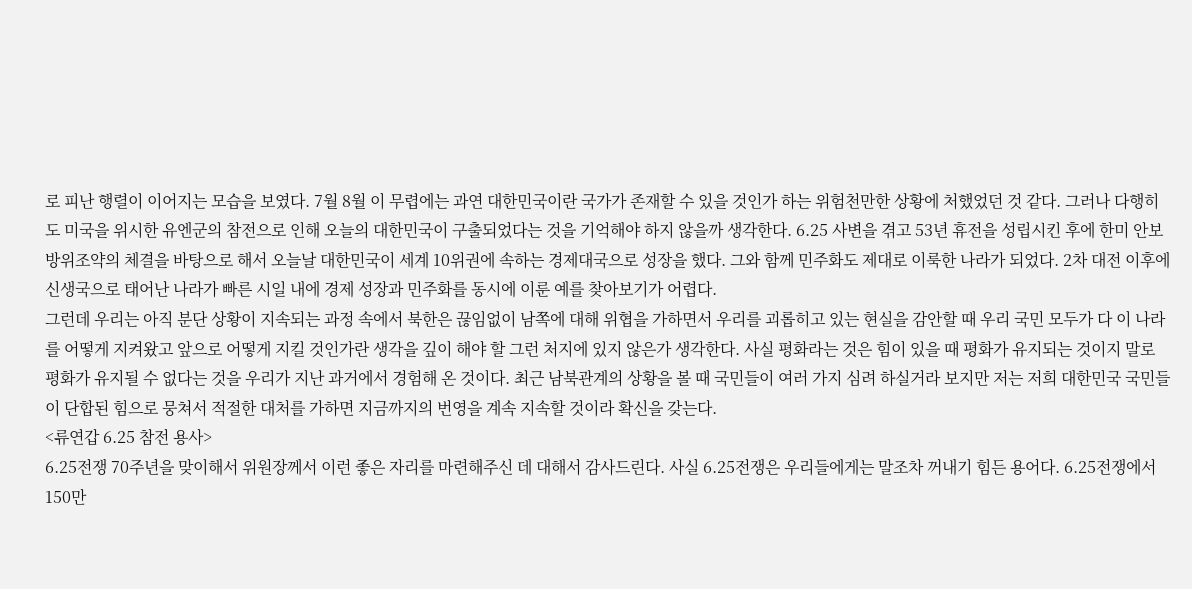로 피난 행렬이 이어지는 모습을 보였다. 7월 8월 이 무렵에는 과연 대한민국이란 국가가 존재할 수 있을 것인가 하는 위험천만한 상황에 처했었던 것 같다. 그러나 다행히도 미국을 위시한 유엔군의 참전으로 인해 오늘의 대한민국이 구출되었다는 것을 기억해야 하지 않을까 생각한다. 6.25 사변을 겪고 53년 휴전을 성립시킨 후에 한미 안보 방위조약의 체결을 바탕으로 해서 오늘날 대한민국이 세계 10위권에 속하는 경제대국으로 성장을 했다. 그와 함께 민주화도 제대로 이룩한 나라가 되었다. 2차 대전 이후에 신생국으로 태어난 나라가 빠른 시일 내에 경제 성장과 민주화를 동시에 이룬 예를 찾아보기가 어렵다.
그런데 우리는 아직 분단 상황이 지속되는 과정 속에서 북한은 끊임없이 남쪽에 대해 위협을 가하면서 우리를 괴롭히고 있는 현실을 감안할 때 우리 국민 모두가 다 이 나라를 어떻게 지켜왔고 앞으로 어떻게 지킬 것인가란 생각을 깊이 해야 할 그런 처지에 있지 않은가 생각한다. 사실 평화라는 것은 힘이 있을 때 평화가 유지되는 것이지 말로 평화가 유지될 수 없다는 것을 우리가 지난 과거에서 경험해 온 것이다. 최근 남북관계의 상황을 볼 때 국민들이 여러 가지 심려 하실거라 보지만 저는 저희 대한민국 국민들이 단합된 힘으로 뭉쳐서 적절한 대처를 가하면 지금까지의 번영을 계속 지속할 것이라 확신을 갖는다.
<류연갑 6.25 참전 용사>
6.25전쟁 70주년을 맞이해서 위원장께서 이런 좋은 자리를 마련해주신 데 대해서 감사드린다. 사실 6.25전쟁은 우리들에게는 말조차 꺼내기 힘든 용어다. 6.25전쟁에서 150만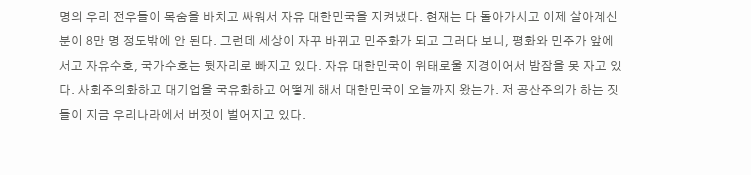명의 우리 전우들이 목숨을 바치고 싸워서 자유 대한민국을 지켜냈다. 현재는 다 돌아가시고 이제 살아계신 분이 8만 명 정도밖에 안 된다. 그런데 세상이 자꾸 바뀌고 민주화가 되고 그러다 보니, 평화와 민주가 앞에 서고 자유수호, 국가수호는 뒷자리로 빠지고 있다. 자유 대한민국이 위태로울 지경이어서 밤잠을 못 자고 있다. 사회주의화하고 대기업을 국유화하고 어떻게 해서 대한민국이 오늘까지 왔는가. 저 공산주의가 하는 짓들이 지금 우리나라에서 버젓이 벌어지고 있다.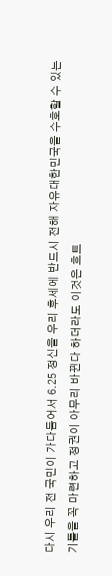다시 우리 전 국민이 가다듬어서 6.25 정신을 우리 후세에 반드시 전해 자유대한민국을 수호할 수 있는 기틀을 꼭 마련하고 정권이 아무리 바뀐다 하더라도 이것은 흐트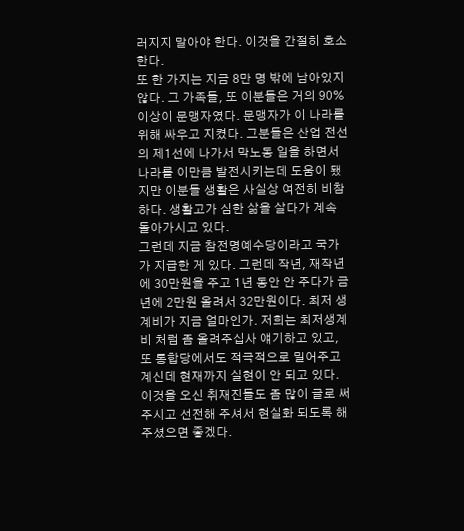러지지 말아야 한다. 이것을 간절히 호소한다.
또 한 가지는 지금 8만 명 밖에 남아있지 않다. 그 가족들, 또 이분들은 거의 90% 이상이 문맹자였다. 문맹자가 이 나라를 위해 싸우고 지켰다. 그분들은 산업 전선의 제1선에 나가서 막노동 일을 하면서 나라를 이만큼 발전시키는데 도움이 됐지만 이분들 생활은 사실상 여전히 비참하다. 생활고가 심한 삶을 살다가 계속 돌아가시고 있다.
그런데 지금 참전명예수당이라고 국가가 지급한 게 있다. 그런데 작년, 재작년에 30만원을 주고 1년 동안 안 주다가 금년에 2만원 올려서 32만원이다. 최저 생계비가 지금 얼마인가. 저희는 최저생계비 처럼 좀 올려주십사 얘기하고 있고, 또 통합당에서도 적극적으로 밀어주고 계신데 현재까지 실현이 안 되고 있다. 이것을 오신 취재진들도 좀 많이 글로 써 주시고 선전해 주셔서 현실화 되도록 해주셨으면 좋겠다.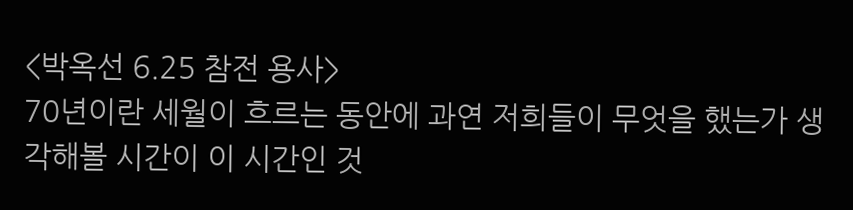<박옥선 6.25 참전 용사>
70년이란 세월이 흐르는 동안에 과연 저희들이 무엇을 했는가 생각해볼 시간이 이 시간인 것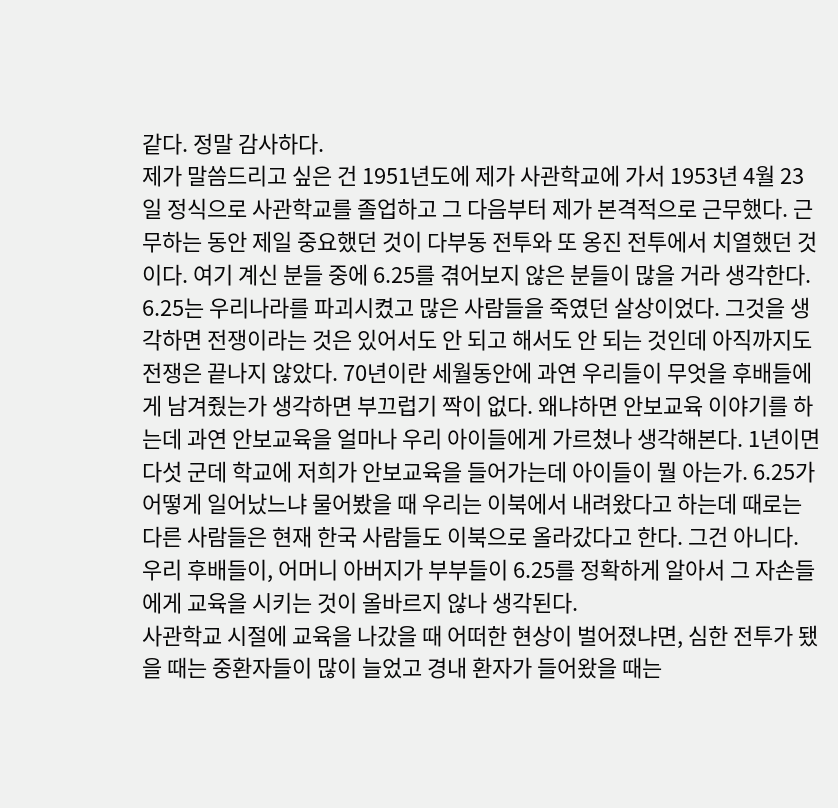같다. 정말 감사하다.
제가 말씀드리고 싶은 건 1951년도에 제가 사관학교에 가서 1953년 4월 23일 정식으로 사관학교를 졸업하고 그 다음부터 제가 본격적으로 근무했다. 근무하는 동안 제일 중요했던 것이 다부동 전투와 또 옹진 전투에서 치열했던 것이다. 여기 계신 분들 중에 6.25를 겪어보지 않은 분들이 많을 거라 생각한다. 6.25는 우리나라를 파괴시켰고 많은 사람들을 죽였던 살상이었다. 그것을 생각하면 전쟁이라는 것은 있어서도 안 되고 해서도 안 되는 것인데 아직까지도 전쟁은 끝나지 않았다. 70년이란 세월동안에 과연 우리들이 무엇을 후배들에게 남겨줬는가 생각하면 부끄럽기 짝이 없다. 왜냐하면 안보교육 이야기를 하는데 과연 안보교육을 얼마나 우리 아이들에게 가르쳤나 생각해본다. 1년이면 다섯 군데 학교에 저희가 안보교육을 들어가는데 아이들이 뭘 아는가. 6.25가 어떻게 일어났느냐 물어봤을 때 우리는 이북에서 내려왔다고 하는데 때로는 다른 사람들은 현재 한국 사람들도 이북으로 올라갔다고 한다. 그건 아니다. 우리 후배들이, 어머니 아버지가 부부들이 6.25를 정확하게 알아서 그 자손들에게 교육을 시키는 것이 올바르지 않나 생각된다.
사관학교 시절에 교육을 나갔을 때 어떠한 현상이 벌어졌냐면, 심한 전투가 됐을 때는 중환자들이 많이 늘었고 경내 환자가 들어왔을 때는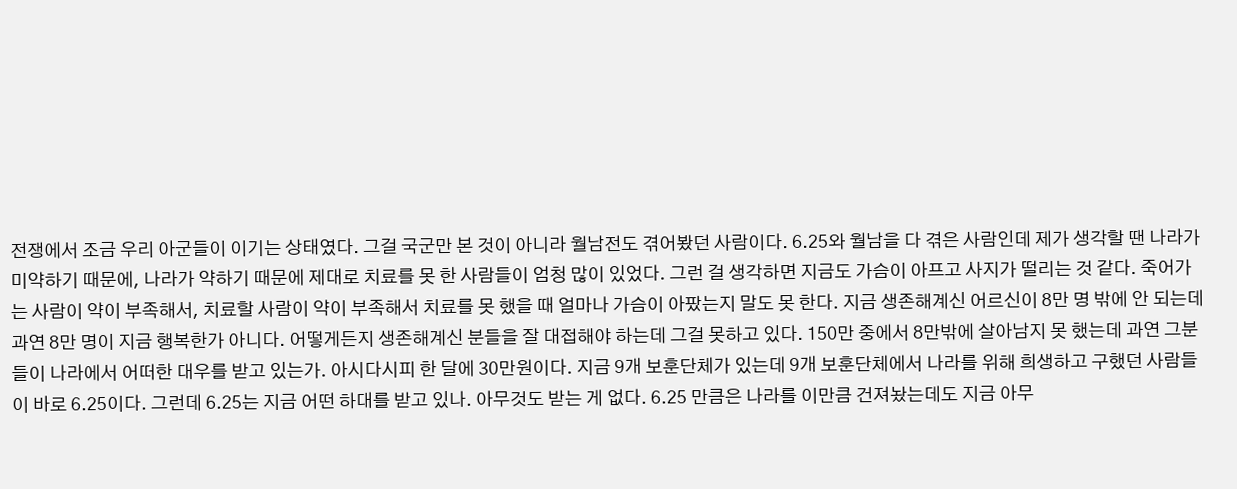전쟁에서 조금 우리 아군들이 이기는 상태였다. 그걸 국군만 본 것이 아니라 월남전도 겪어봤던 사람이다. 6.25와 월남을 다 겪은 사람인데 제가 생각할 땐 나라가 미약하기 때문에, 나라가 약하기 때문에 제대로 치료를 못 한 사람들이 엄청 많이 있었다. 그런 걸 생각하면 지금도 가슴이 아프고 사지가 떨리는 것 같다. 죽어가는 사람이 약이 부족해서, 치료할 사람이 약이 부족해서 치료를 못 했을 때 얼마나 가슴이 아팠는지 말도 못 한다. 지금 생존해계신 어르신이 8만 명 밖에 안 되는데 과연 8만 명이 지금 행복한가 아니다. 어떻게든지 생존해계신 분들을 잘 대접해야 하는데 그걸 못하고 있다. 150만 중에서 8만밖에 살아남지 못 했는데 과연 그분들이 나라에서 어떠한 대우를 받고 있는가. 아시다시피 한 달에 30만원이다. 지금 9개 보훈단체가 있는데 9개 보훈단체에서 나라를 위해 희생하고 구했던 사람들이 바로 6.25이다. 그런데 6.25는 지금 어떤 하대를 받고 있나. 아무것도 받는 게 없다. 6.25 만큼은 나라를 이만큼 건져놨는데도 지금 아무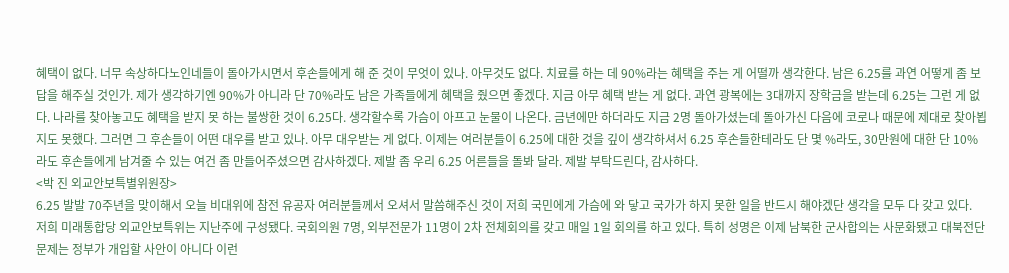혜택이 없다. 너무 속상하다노인네들이 돌아가시면서 후손들에게 해 준 것이 무엇이 있나. 아무것도 없다. 치료를 하는 데 90%라는 혜택을 주는 게 어떨까 생각한다. 남은 6.25를 과연 어떻게 좀 보답을 해주실 것인가. 제가 생각하기엔 90%가 아니라 단 70%라도 남은 가족들에게 혜택을 줬으면 좋겠다. 지금 아무 혜택 받는 게 없다. 과연 광복에는 3대까지 장학금을 받는데 6.25는 그런 게 없다. 나라를 찾아놓고도 혜택을 받지 못 하는 불쌍한 것이 6.25다. 생각할수록 가슴이 아프고 눈물이 나온다. 금년에만 하더라도 지금 2명 돌아가셨는데 돌아가신 다음에 코로나 때문에 제대로 찾아뵙지도 못했다. 그러면 그 후손들이 어떤 대우를 받고 있나. 아무 대우받는 게 없다. 이제는 여러분들이 6.25에 대한 것을 깊이 생각하셔서 6.25 후손들한테라도 단 몇 %라도, 30만원에 대한 단 10%라도 후손들에게 남겨줄 수 있는 여건 좀 만들어주셨으면 감사하겠다. 제발 좀 우리 6.25 어른들을 돌봐 달라. 제발 부탁드린다, 감사하다.
<박 진 외교안보특별위원장>
6.25 발발 70주년을 맞이해서 오늘 비대위에 참전 유공자 여러분들께서 오셔서 말씀해주신 것이 저희 국민에게 가슴에 와 닿고 국가가 하지 못한 일을 반드시 해야겠단 생각을 모두 다 갖고 있다.
저희 미래통합당 외교안보특위는 지난주에 구성됐다. 국회의원 7명, 외부전문가 11명이 2차 전체회의를 갖고 매일 1일 회의를 하고 있다. 특히 성명은 이제 남북한 군사합의는 사문화됐고 대북전단 문제는 정부가 개입할 사안이 아니다 이런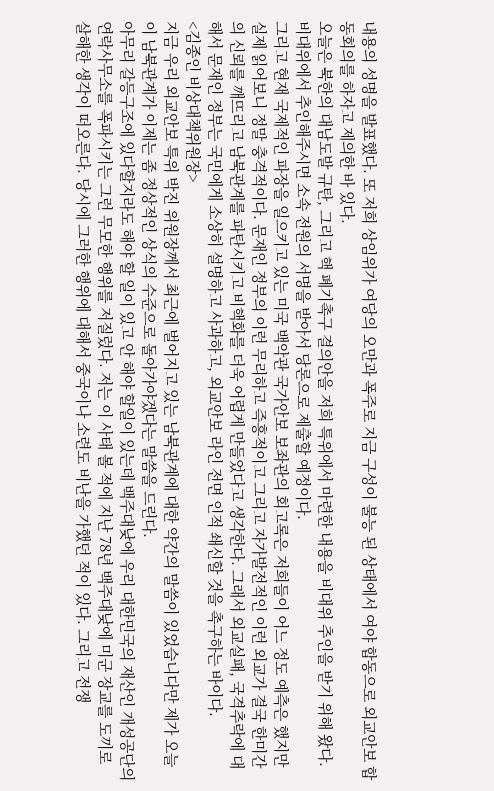내용의 성명을 발표했다. 또 저희 상임위가 여당의 오만과 폭주로 지금 구성이 불능 된 상태에서 여야 합동으로 외교안보 합동회의를 하자고 제의한 바 있다.
오늘은 북한의 대남도발 규탄, 그리고 핵 폐기촉구 결의안을 저희 특위에서 마련한 내용을 비대위 추인을 받기 위해 왔다. 비대위에서 추인해주시면 소속 전원의 서명을 받아서 당론으로 제출할 예정이다.
그리고 현재 국제적인 파장을 일으키고 있는 미국 백악관 국가안보 보좌관의 회고록은 저희들이 어느 정도 예측은 했지만 실제 읽어보니 정말 충격적이다. 문재인 정부의 이런 무리하고 즉흥적이고 그리고 자가발전적인 이런 외교가 결국 한미간의 신뢰를 깨뜨리고 남북관계를 파탄시키고 비핵화를 더욱 어렵게 만들었다고 생각한다. 그래서 외교실패, 국격추락에 대해서 문재인 정부는 국민에게 소상히 설명하고 사과하고, 외교안보 라인 전면 인적 쇄신할 것을 촉구하는 바이다.
<김종인 비상대책위원장>
지금 우리 외교안보 특위 박진 위원장께서 최근에 벌어지고 있는 남북관계에 대한 약간의 말씀이 있었습니다만 제가 오늘 이 남북관계가 이제는 좀 정상적인 상식의 수준으로 돌아가야겠다는 말씀을 드린다.
아무리 갈등구조에 있다할지라도 해야 할 일이 있고 안 해야 할일이 있는데 백주대낮에 우리 대한민국의 재산인 개성공단의 연락사무소를 폭파시키는 그런 무모한 행위를 저질렀다. 저는 이 사태 볼 적에 지난 78년 백주대낮에 미군 장교를 도끼로 살해한 생각이 떠오른다. 당시에 그러한 행위에 대해서 중국이나 소련도 비난을 가했던 적이 있다. 그리고 전쟁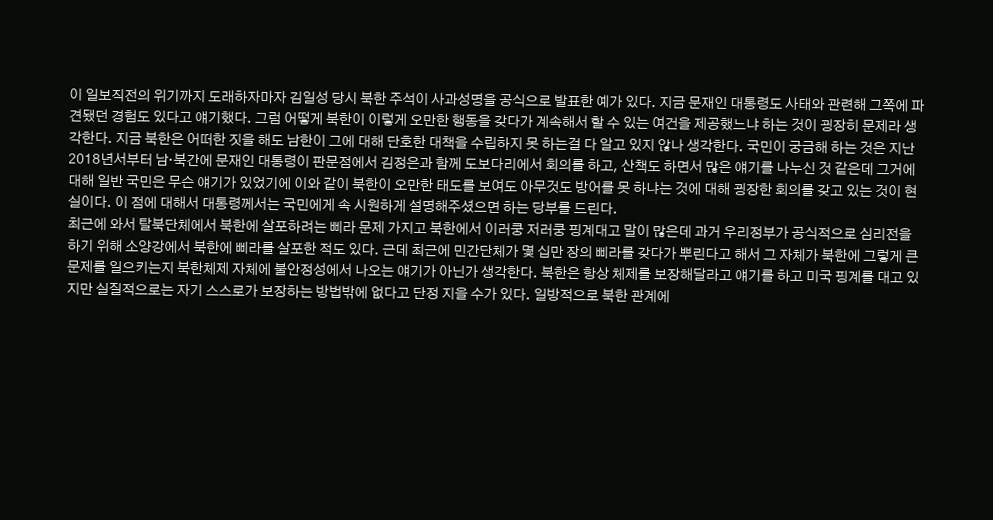이 일보직전의 위기까지 도래하자마자 김일성 당시 북한 주석이 사과성명을 공식으로 발표한 예가 있다. 지금 문재인 대통령도 사태와 관련해 그쪽에 파견됐던 경험도 있다고 얘기했다. 그럼 어떻게 북한이 이렇게 오만한 행동을 갖다가 계속해서 할 수 있는 여건을 제공했느냐 하는 것이 굉장히 문제라 생각한다. 지금 북한은 어떠한 짓을 해도 남한이 그에 대해 단호한 대책을 수립하지 못 하는걸 다 알고 있지 않나 생각한다. 국민이 궁금해 하는 것은 지난 2018년서부터 남·북간에 문재인 대통령이 판문점에서 김정은과 함께 도보다리에서 회의를 하고, 산책도 하면서 많은 얘기를 나누신 것 같은데 그거에 대해 일반 국민은 무슨 얘기가 있었기에 이와 같이 북한이 오만한 태도를 보여도 아무것도 방어를 못 하냐는 것에 대해 굉장한 회의를 갖고 있는 것이 현실이다. 이 점에 대해서 대통령께서는 국민에게 속 시원하게 설명해주셨으면 하는 당부를 드린다.
최근에 와서 탈북단체에서 북한에 살포하려는 삐라 문제 가지고 북한에서 이러쿵 저러쿵 핑계대고 말이 많은데 과거 우리정부가 공식적으로 심리전을 하기 위해 소양강에서 북한에 삐라를 살포한 적도 있다. 근데 최근에 민간단체가 몇 십만 장의 삐라를 갖다가 뿌린다고 해서 그 자체가 북한에 그렇게 큰 문제를 일으키는지 북한체제 자체에 불안정성에서 나오는 얘기가 아닌가 생각한다. 북한은 항상 체제를 보장해달라고 얘기를 하고 미국 핑계를 대고 있지만 실질적으로는 자기 스스로가 보장하는 방법밖에 없다고 단정 지을 수가 있다. 일방적으로 북한 관계에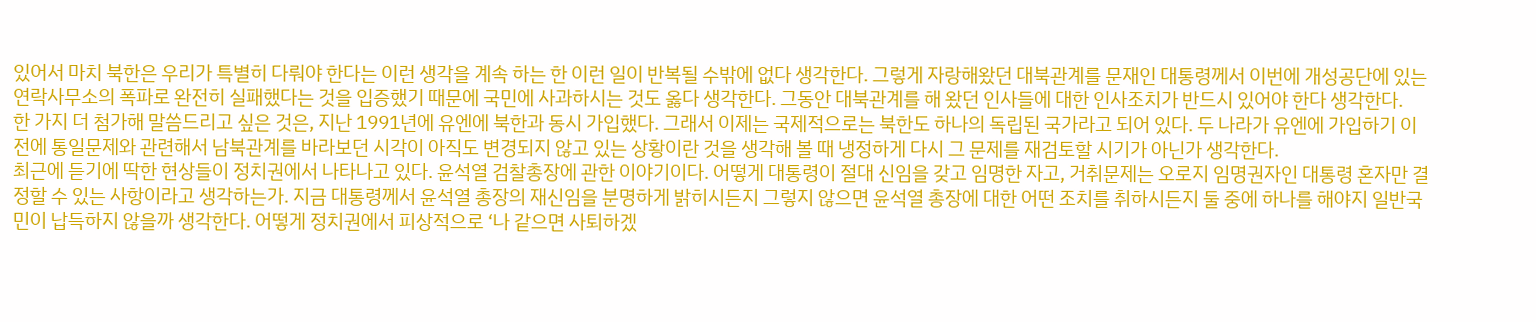있어서 마치 북한은 우리가 특별히 다뤄야 한다는 이런 생각을 계속 하는 한 이런 일이 반복될 수밖에 없다 생각한다. 그렇게 자랑해왔던 대북관계를 문재인 대통령께서 이번에 개성공단에 있는 연락사무소의 폭파로 완전히 실패했다는 것을 입증했기 때문에 국민에 사과하시는 것도 옳다 생각한다. 그동안 대북관계를 해 왔던 인사들에 대한 인사조치가 반드시 있어야 한다 생각한다.
한 가지 더 첨가해 말씀드리고 싶은 것은, 지난 1991년에 유엔에 북한과 동시 가입했다. 그래서 이제는 국제적으로는 북한도 하나의 독립된 국가라고 되어 있다. 두 나라가 유엔에 가입하기 이전에 통일문제와 관련해서 남북관계를 바라보던 시각이 아직도 변경되지 않고 있는 상황이란 것을 생각해 볼 때 냉정하게 다시 그 문제를 재검토할 시기가 아닌가 생각한다.
최근에 듣기에 딱한 현상들이 정치권에서 나타나고 있다. 윤석열 검찰총장에 관한 이야기이다. 어떻게 대통령이 절대 신임을 갖고 임명한 자고, 거취문제는 오로지 임명권자인 대통령 혼자만 결정할 수 있는 사항이라고 생각하는가. 지금 대통령께서 윤석열 총장의 재신임을 분명하게 밝히시든지 그렇지 않으면 윤석열 총장에 대한 어떤 조치를 취하시든지 둘 중에 하나를 해야지 일반국민이 납득하지 않을까 생각한다. 어떻게 정치권에서 피상적으로 ‘나 같으면 사퇴하겠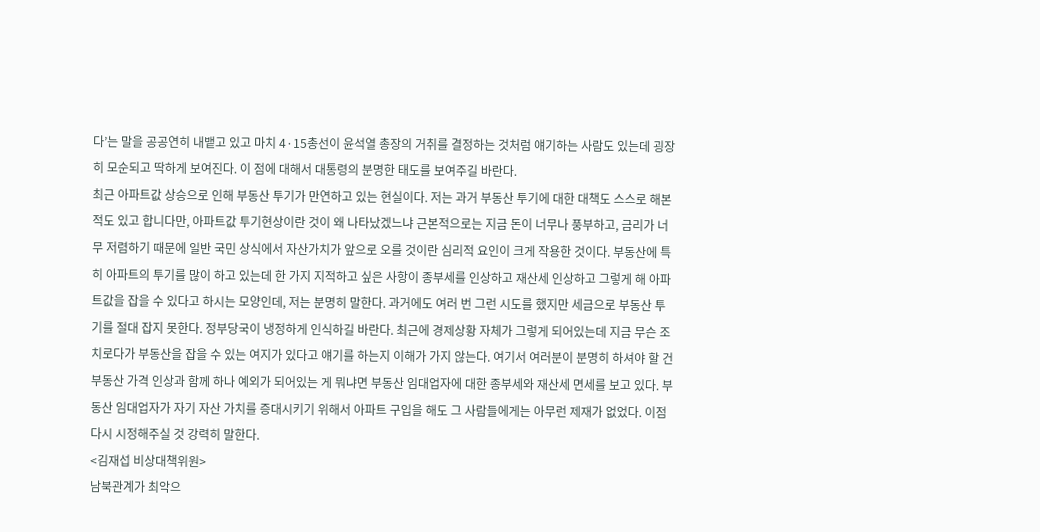다’는 말을 공공연히 내뱉고 있고 마치 4·15총선이 윤석열 총장의 거취를 결정하는 것처럼 얘기하는 사람도 있는데 굉장히 모순되고 딱하게 보여진다. 이 점에 대해서 대통령의 분명한 태도를 보여주길 바란다.
최근 아파트값 상승으로 인해 부동산 투기가 만연하고 있는 현실이다. 저는 과거 부동산 투기에 대한 대책도 스스로 해본 적도 있고 합니다만, 아파트값 투기현상이란 것이 왜 나타났겠느냐 근본적으로는 지금 돈이 너무나 풍부하고, 금리가 너무 저렴하기 때문에 일반 국민 상식에서 자산가치가 앞으로 오를 것이란 심리적 요인이 크게 작용한 것이다. 부동산에 특히 아파트의 투기를 많이 하고 있는데 한 가지 지적하고 싶은 사항이 종부세를 인상하고 재산세 인상하고 그렇게 해 아파트값을 잡을 수 있다고 하시는 모양인데, 저는 분명히 말한다. 과거에도 여러 번 그런 시도를 했지만 세금으로 부동산 투기를 절대 잡지 못한다. 정부당국이 냉정하게 인식하길 바란다. 최근에 경제상황 자체가 그렇게 되어있는데 지금 무슨 조치로다가 부동산을 잡을 수 있는 여지가 있다고 얘기를 하는지 이해가 가지 않는다. 여기서 여러분이 분명히 하셔야 할 건 부동산 가격 인상과 함께 하나 예외가 되어있는 게 뭐냐면 부동산 임대업자에 대한 종부세와 재산세 면세를 보고 있다. 부동산 임대업자가 자기 자산 가치를 증대시키기 위해서 아파트 구입을 해도 그 사람들에게는 아무런 제재가 없었다. 이점 다시 시정해주실 것 강력히 말한다.
<김재섭 비상대책위원>
남북관계가 최악으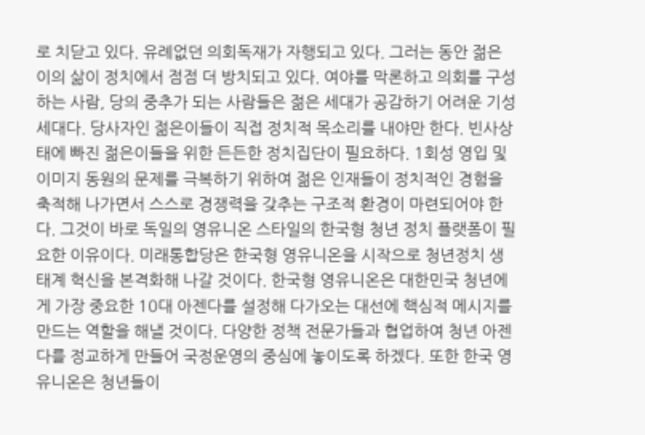로 치닫고 있다. 유례없던 의회독재가 자행되고 있다. 그러는 동안 젊은이의 삶이 정치에서 점점 더 방치되고 있다. 여야를 막론하고 의회를 구성하는 사람, 당의 중추가 되는 사람들은 젊은 세대가 공감하기 어려운 기성세대다. 당사자인 젊은이들이 직접 정치적 목소리를 내야만 한다. 빈사상태에 빠진 젊은이들을 위한 든든한 정치집단이 필요하다. 1회성 영입 및 이미지 동원의 문제를 극복하기 위하여 젊은 인재들이 정치적인 경험을 축적해 나가면서 스스로 경쟁력을 갖추는 구조적 환경이 마련되어야 한다. 그것이 바로 독일의 영유니온 스타일의 한국형 청년 정치 플랫폼이 필요한 이유이다. 미래통합당은 한국형 영유니온을 시작으로 청년정치 생태계 혁신을 본격화해 나갈 것이다. 한국형 영유니온은 대한민국 청년에게 가장 중요한 10대 아젠다를 설정해 다가오는 대선에 핵심적 메시지를 만드는 역할을 해낼 것이다. 다양한 정책 전문가들과 협업하여 청년 아젠다를 정교하게 만들어 국정운영의 중심에 놓이도록 하겠다. 또한 한국 영유니온은 청년들이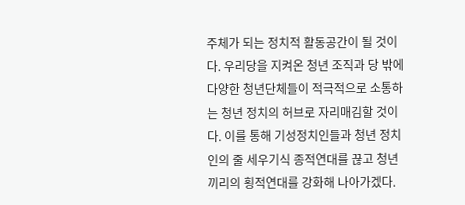주체가 되는 정치적 활동공간이 될 것이다. 우리당을 지켜온 청년 조직과 당 밖에 다양한 청년단체들이 적극적으로 소통하는 청년 정치의 허브로 자리매김할 것이다. 이를 통해 기성정치인들과 청년 정치인의 줄 세우기식 종적연대를 끊고 청년끼리의 횡적연대를 강화해 나아가겠다.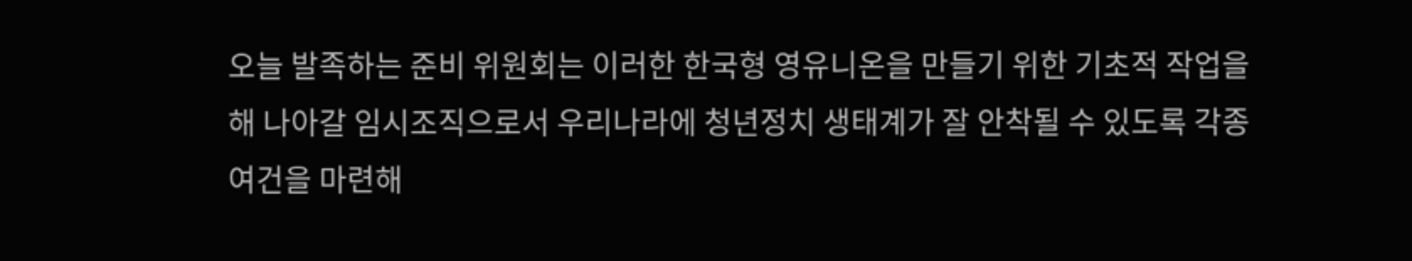오늘 발족하는 준비 위원회는 이러한 한국형 영유니온을 만들기 위한 기초적 작업을 해 나아갈 임시조직으로서 우리나라에 청년정치 생태계가 잘 안착될 수 있도록 각종 여건을 마련해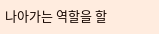나아가는 역할을 할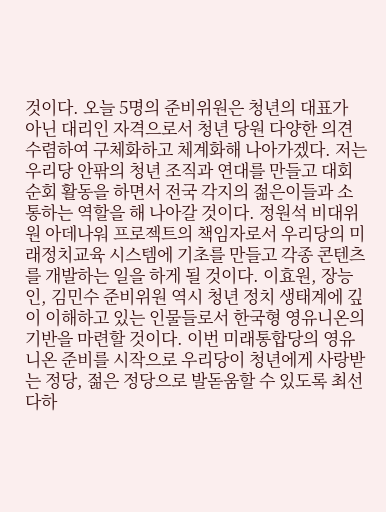것이다. 오늘 5명의 준비위원은 청년의 대표가 아닌 대리인 자격으로서 청년 당원 다양한 의견 수렴하여 구체화하고 체계화해 나아가겠다. 저는 우리당 안팎의 청년 조직과 연대를 만들고 대회 순회 활동을 하면서 전국 각지의 젊은이들과 소통하는 역할을 해 나아갈 것이다. 정원석 비대위원 아데나워 프로젝트의 책임자로서 우리당의 미래정치교육 시스템에 기초를 만들고 각종 콘텐츠를 개발하는 일을 하게 될 것이다. 이효원, 장능인, 김민수 준비위원 역시 청년 정치 생태계에 깊이 이해하고 있는 인물들로서 한국형 영유니온의 기반을 마련할 것이다. 이번 미래통합당의 영유니온 준비를 시작으로 우리당이 청년에게 사랑받는 정당, 젊은 정당으로 발돋움할 수 있도록 최선 다하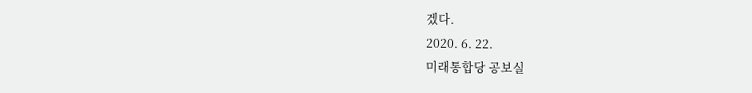겠다.
2020. 6. 22.
미래통합당 공보실